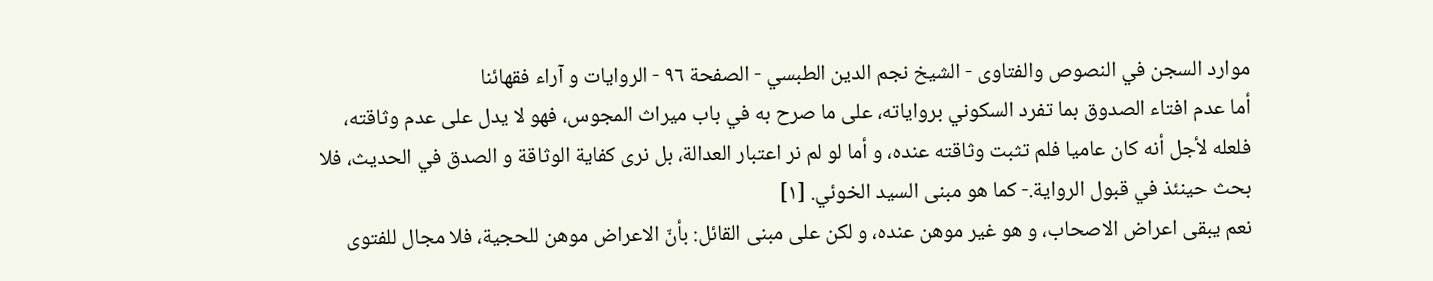موارد السجن في النصوص والفتاوى - الشيخ نجم الدين الطبسي - الصفحة ٩٦ - الروايات و آراء فقهائنا
أما عدم افتاء الصدوق بما تفرد السكوني برواياته، على ما صرح به في باب ميراث المجوس، فهو لا يدل على عدم وثاقته، فلعله لأجل أنه كان عاميا فلم تثبت وثاقته عنده، و أما لو لم نر اعتبار العدالة، بل نرى كفاية الوثاقة و الصدق في الحديث، فلا بحث حينئذ في قبول الرواية.- كما هو مبنى السيد الخوئي. [١]
نعم يبقى اعراض الاصحاب، و هو غير موهن عنده، و لكن على مبنى القائل: بأنّ الاعراض موهن للحجية، فلا مجال للفتوى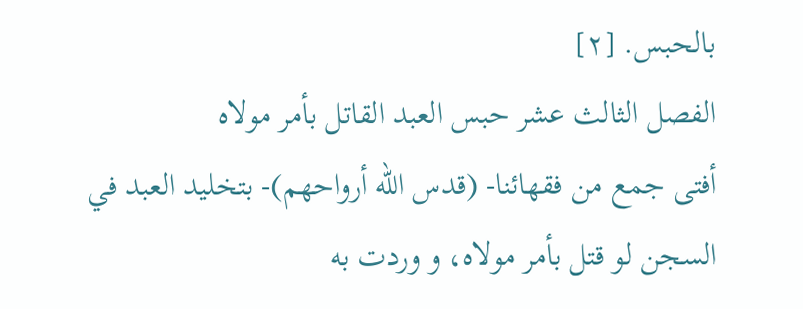بالحبس. [٢]
الفصل الثالث عشر حبس العبد القاتل بأمر مولاه
أفتى جمع من فقهائنا- (قدس اللّه أرواحهم)- بتخليد العبد في السجن لو قتل بأمر مولاه، و وردت به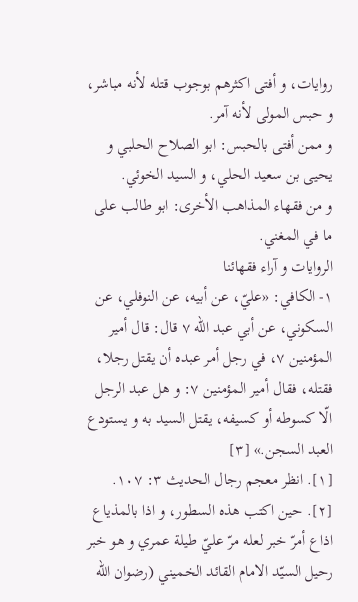روايات، و أفتى اكثرهم بوجوب قتله لأنه مباشر، و حبس المولى لأنه آمر.
و ممن أفتى بالحبس: ابو الصلاح الحلبي و يحيى بن سعيد الحلي، و السيد الخوئي.
و من فقهاء المذاهب الأخرى: ابو طالب على ما في المغني.
الروايات و آراء فقهائنا
١- الكافي: «عليّ، عن أبيه، عن النوفلي، عن السكوني، عن أبي عبد اللّه ٧ قال: قال أمير المؤمنين ٧، في رجل أمر عبده أن يقتل رجلا، فقتله، فقال أمير المؤمنين ٧: و هل عبد الرجل الّا كسوطه أو كسيفه، يقتل السيد به و يستودع العبد السجن.» [٣]
[١]. انظر معجم رجال الحديث ٣: ١٠٧.
[٢]. حين اكتب هذه السطور، و اذا بالمذياع اذاع أمرّ خبر لعله مرّ عليّ طيلة عمري و هو خبر رحيل السيّد الامام القائد الخميني (رضوان اللّه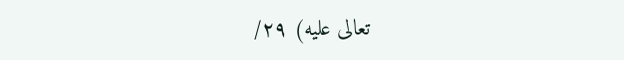تعالى عليه) ٢٩/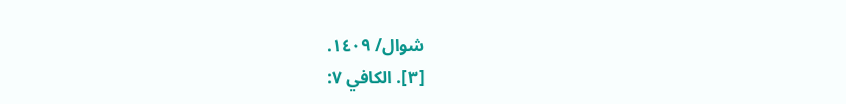شوال/ ١٤٠٩.
[٣]. الكافي ٧: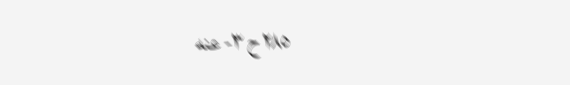٢٨٥ ح ٣- عنه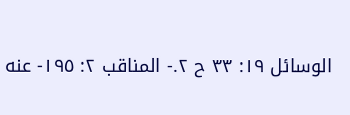الوسائل ١٩: ٣٣ ح ٢.- المناقب ٢: ١٩٥- عنه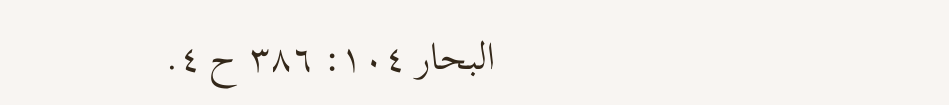البحار ١٠٤: ٣٨٦ ح ٤.